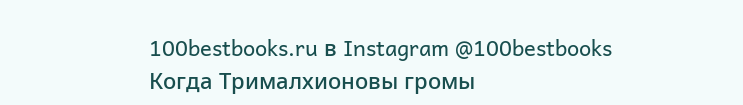100bestbooks.ru в Instagram @100bestbooks
Когда Трималхионовы громы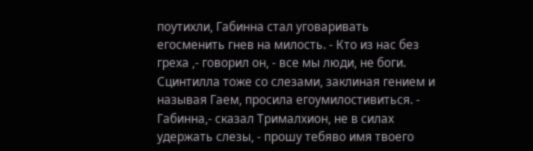поутихли, Габинна стал уговаривать егосменить гнев на милость. - Кто из нас без греха ,- говорил он, - все мы люди, не боги. Сцинтилла тоже со слезами, заклиная гением и называя Гаем, просила егоумилостивиться. - Габинна,- сказал Трималхион, не в силах удержать слезы, - прошу тебяво имя твоего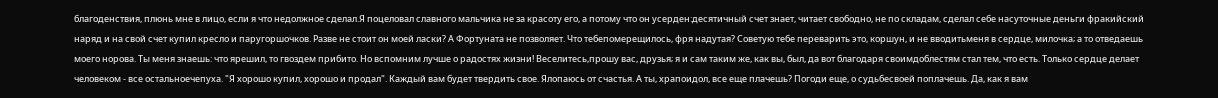благоденствия, плюнь мне в лицо, если я что недолжное сделал.Я поцеловал славного мальчика не за красоту его, а потому что он усерден:десятичный счет знает, читает свободно, не по складам, сделал себе насуточные деньги фракийский наряд и на свой счет купил кресло и паругоршочков. Разве не стоит он моей ласки? А Фортуната не позволяет. Что тебепомерещилось, фря надутая? Советую тебе переварить это, коршун, и не вводитьменя в сердце, милочка; а то отведаешь моего норова. Ты меня знаешь: что ярешил, то гвоздем прибито. Но вспомним лучше о радостях жизни! Веселитесь,прошу вас, друзья; я и сам таким же, как вы, был, да вот благодаря своимдоблестям стал тем, что есть. Только сердце делает человеком - все остальноечепуха. "Я хорошо купил, хорошо и продал". Каждый вам будет твердить свое. Ялопаюсь от счастья. А ты, храпоидол, все еще плачешь? Погоди еще, о судьбесвоей поплачешь. Да, как я вам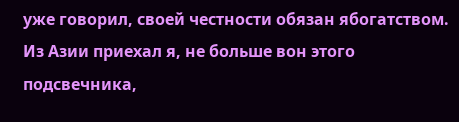уже говорил, своей честности обязан ябогатством. Из Азии приехал я, не больше вон этого подсвечника,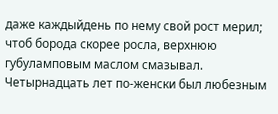даже каждыйдень по нему свой рост мерил; чтоб борода скорее росла, верхнюю губуламповым маслом смазывал. Четырнадцать лет по-женски был любезным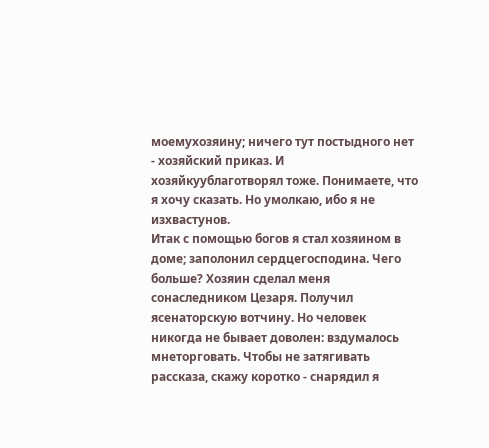моемухозяину; ничего тут постыдного нет - хозяйский приказ. И хозяйкуублаготворял тоже. Понимаете, что я хочу сказать. Но умолкаю, ибо я не изхвастунов.
Итак с помощью богов я стал хозяином в доме; заполонил сердцегосподина. Чего больше? Хозяин сделал меня сонаследником Цезаря. Получил ясенаторскую вотчину. Но человек никогда не бывает доволен: вздумалось мнеторговать. Чтобы не затягивать рассказа, скажу коротко - снарядил я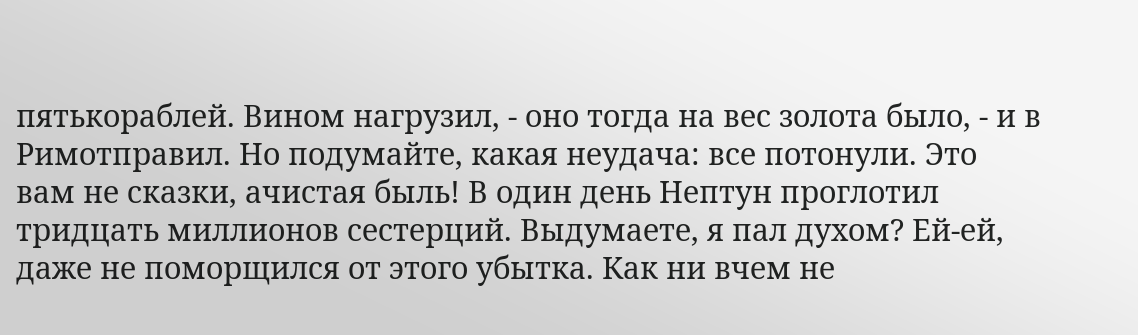пятькораблей. Вином нагрузил, - оно тогда на вес золота было, - и в Римотправил. Но подумайте, какая неудача: все потонули. Это вам не сказки, ачистая быль! В один день Нептун проглотил тридцать миллионов сестерций. Выдумаете, я пал духом? Ей-ей, даже не поморщился от этого убытка. Как ни вчем не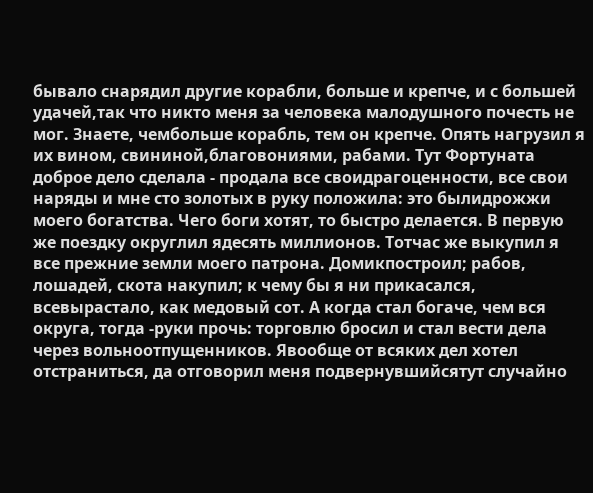бывало снарядил другие корабли, больше и крепче, и с большей удачей,так что никто меня за человека малодушного почесть не мог. Знаете, чембольше корабль, тем он крепче. Опять нагрузил я их вином, свининой,благовониями, рабами. Тут Фортуната доброе дело сделала - продала все своидрагоценности, все свои наряды и мне сто золотых в руку положила: это былидрожжи моего богатства. Чего боги хотят, то быстро делается. В первую же поездку округлил ядесять миллионов. Тотчас же выкупил я все прежние земли моего патрона. Домикпостроил; рабов, лошадей, скота накупил; к чему бы я ни прикасался, всевырастало, как медовый сот. А когда стал богаче, чем вся округа, тогда -руки прочь: торговлю бросил и стал вести дела через вольноотпущенников. Явообще от всяких дел хотел отстраниться, да отговорил меня подвернувшийсятут случайно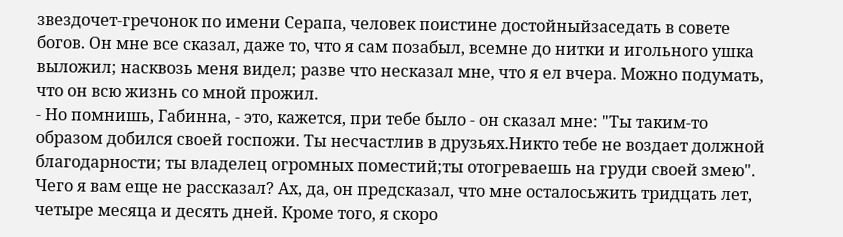звездочет-гречонок по имени Серапа, человек поистине достойныйзаседать в совете богов. Он мне все сказал, даже то, что я сам позабыл, всемне до нитки и игольного ушка выложил; насквозь меня видел; разве что несказал мне, что я ел вчера. Можно подумать, что он всю жизнь со мной прожил.
- Но помнишь, Габинна, - это, кажется, при тебе было - он сказал мне: "Ты таким-то образом добился своей госпожи. Ты несчастлив в друзьях.Никто тебе не воздает должной благодарности; ты владелец огромных поместий;ты отогреваешь на груди своей змею". Чего я вам еще не рассказал? Ах, да, он предсказал, что мне осталосьжить тридцать лет, четыре месяца и десять дней. Кроме того, я скоро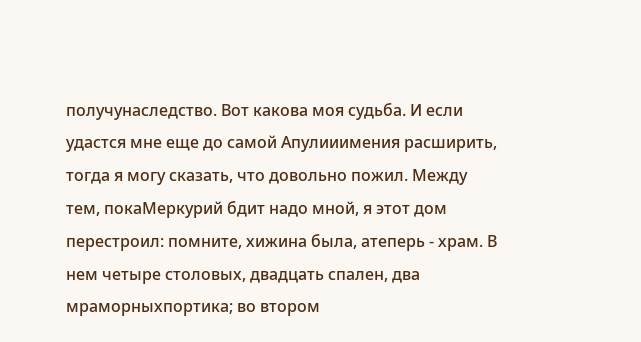получунаследство. Вот какова моя судьба. И если удастся мне еще до самой Апулииимения расширить, тогда я могу сказать, что довольно пожил. Между тем, покаМеркурий бдит надо мной, я этот дом перестроил: помните, хижина была, атеперь - храм. В нем четыре столовых, двадцать спален, два мраморныхпортика; во втором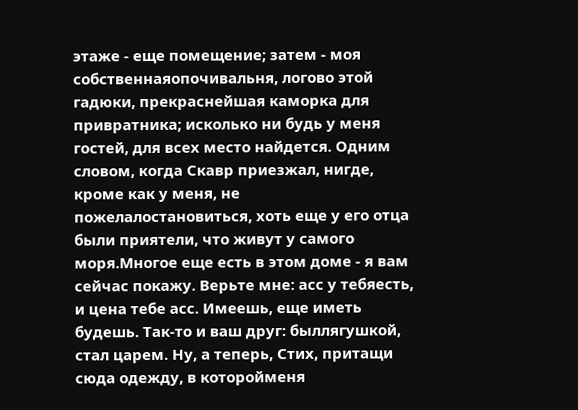этаже - еще помещение; затем - моя собственнаяопочивальня, логово этой гадюки, прекраснейшая каморка для привратника; исколько ни будь у меня гостей, для всех место найдется. Одним словом, когда Скавр приезжал, нигде, кроме как у меня, не пожелалостановиться, хоть еще у его отца были приятели, что живут у самого моря.Многое еще есть в этом доме - я вам сейчас покажу. Верьте мне: асс у тебяесть, и цена тебе асс. Имеешь, еще иметь будешь. Так-то и ваш друг: быллягушкой, стал царем. Ну, а теперь, Стих, притащи сюда одежду, в которойменя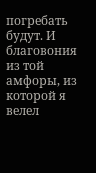погребать будут. И благовония из той амфоры, из которой я велел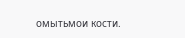омытьмои кости.